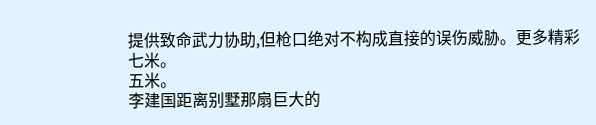提供致命武力协助,但枪口绝对不构成直接的误伤威胁。更多精彩
七米。
五米。
李建国距离别墅那扇巨大的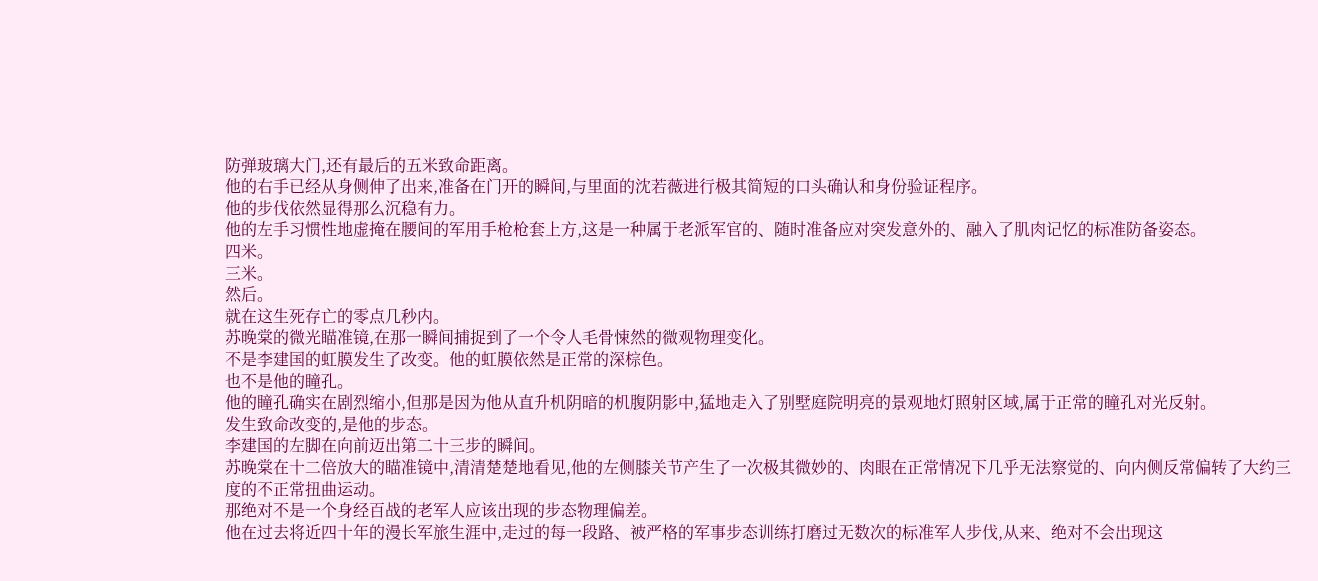防弹玻璃大门,还有最后的五米致命距离。
他的右手已经从身侧伸了出来,准备在门开的瞬间,与里面的沈若薇进行极其简短的口头确认和身份验证程序。
他的步伐依然显得那么沉稳有力。
他的左手习惯性地虚掩在腰间的军用手枪枪套上方,这是一种属于老派军官的、随时准备应对突发意外的、融入了肌肉记忆的标准防备姿态。
四米。
三米。
然后。
就在这生死存亡的零点几秒内。
苏晚棠的微光瞄准镜,在那一瞬间捕捉到了一个令人毛骨悚然的微观物理变化。
不是李建国的虹膜发生了改变。他的虹膜依然是正常的深棕色。
也不是他的瞳孔。
他的瞳孔确实在剧烈缩小,但那是因为他从直升机阴暗的机腹阴影中,猛地走入了别墅庭院明亮的景观地灯照射区域,属于正常的瞳孔对光反射。
发生致命改变的,是他的步态。
李建国的左脚在向前迈出第二十三步的瞬间。
苏晚棠在十二倍放大的瞄准镜中,清清楚楚地看见,他的左侧膝关节产生了一次极其微妙的、肉眼在正常情况下几乎无法察觉的、向内侧反常偏转了大约三度的不正常扭曲运动。
那绝对不是一个身经百战的老军人应该出现的步态物理偏差。
他在过去将近四十年的漫长军旅生涯中,走过的每一段路、被严格的军事步态训练打磨过无数次的标准军人步伐,从来、绝对不会出现这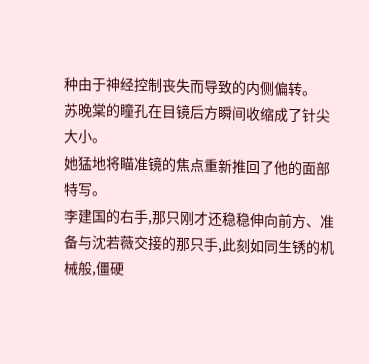种由于神经控制丧失而导致的内侧偏转。
苏晚棠的瞳孔在目镜后方瞬间收缩成了针尖大小。
她猛地将瞄准镜的焦点重新推回了他的面部特写。
李建国的右手,那只刚才还稳稳伸向前方、准备与沈若薇交接的那只手,此刻如同生锈的机械般,僵硬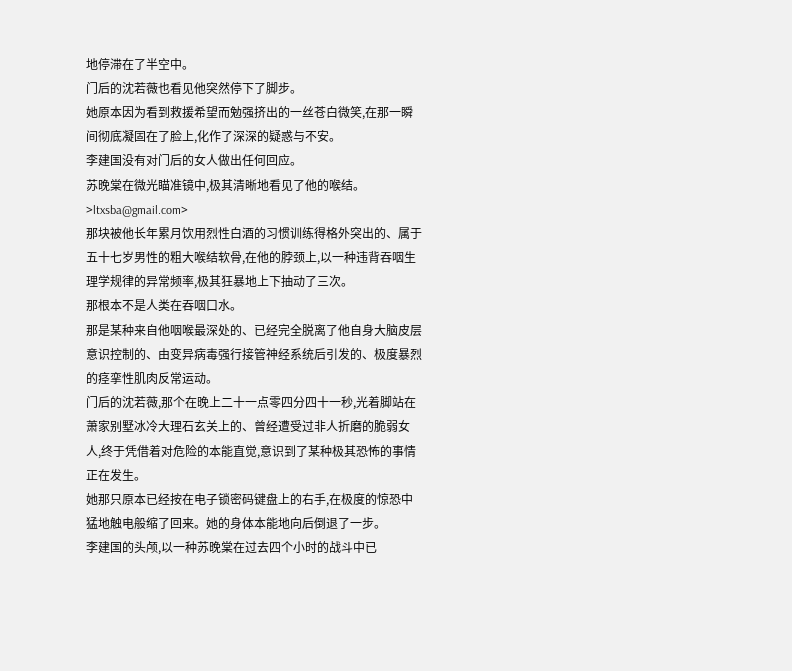地停滞在了半空中。
门后的沈若薇也看见他突然停下了脚步。
她原本因为看到救援希望而勉强挤出的一丝苍白微笑,在那一瞬间彻底凝固在了脸上,化作了深深的疑惑与不安。
李建国没有对门后的女人做出任何回应。
苏晚棠在微光瞄准镜中,极其清晰地看见了他的喉结。>ltxsba@gmail.com>
那块被他长年累月饮用烈性白酒的习惯训练得格外突出的、属于五十七岁男性的粗大喉结软骨,在他的脖颈上,以一种违背吞咽生理学规律的异常频率,极其狂暴地上下抽动了三次。
那根本不是人类在吞咽口水。
那是某种来自他咽喉最深处的、已经完全脱离了他自身大脑皮层意识控制的、由变异病毒强行接管神经系统后引发的、极度暴烈的痉挛性肌肉反常运动。
门后的沈若薇,那个在晚上二十一点零四分四十一秒,光着脚站在萧家别墅冰冷大理石玄关上的、曾经遭受过非人折磨的脆弱女人,终于凭借着对危险的本能直觉,意识到了某种极其恐怖的事情正在发生。
她那只原本已经按在电子锁密码键盘上的右手,在极度的惊恐中猛地触电般缩了回来。她的身体本能地向后倒退了一步。
李建国的头颅,以一种苏晚棠在过去四个小时的战斗中已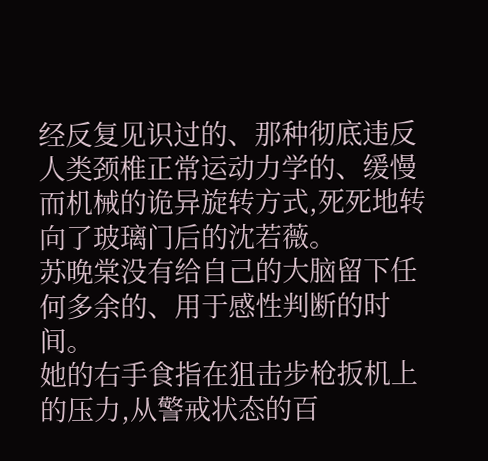经反复见识过的、那种彻底违反人类颈椎正常运动力学的、缓慢而机械的诡异旋转方式,死死地转向了玻璃门后的沈若薇。
苏晚棠没有给自己的大脑留下任何多余的、用于感性判断的时间。
她的右手食指在狙击步枪扳机上的压力,从警戒状态的百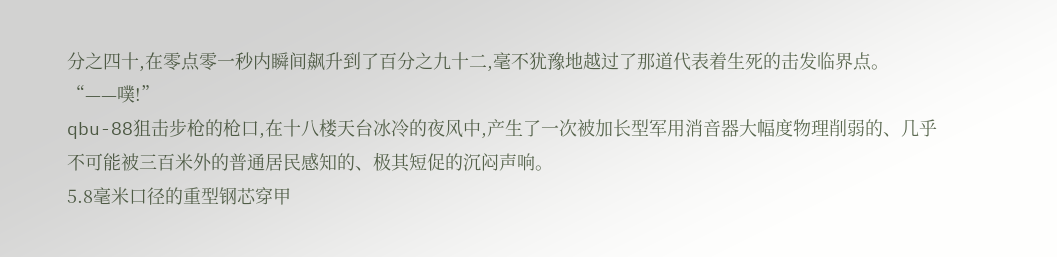分之四十,在零点零一秒内瞬间飙升到了百分之九十二,毫不犹豫地越过了那道代表着生死的击发临界点。
“——噗!”
qbu-88狙击步枪的枪口,在十八楼天台冰冷的夜风中,产生了一次被加长型军用消音器大幅度物理削弱的、几乎不可能被三百米外的普通居民感知的、极其短促的沉闷声响。
5.8毫米口径的重型钢芯穿甲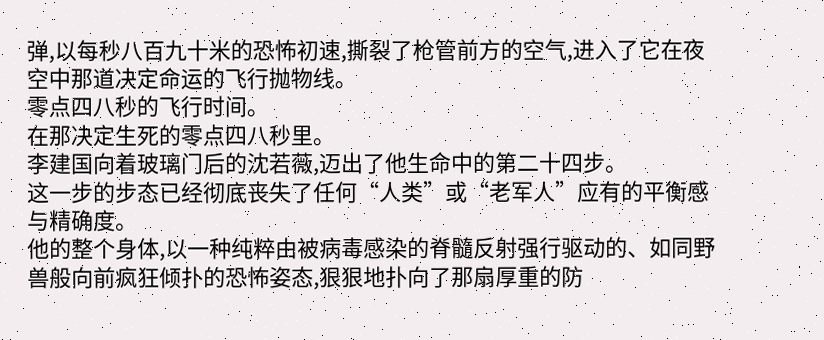弹,以每秒八百九十米的恐怖初速,撕裂了枪管前方的空气,进入了它在夜空中那道决定命运的飞行抛物线。
零点四八秒的飞行时间。
在那决定生死的零点四八秒里。
李建国向着玻璃门后的沈若薇,迈出了他生命中的第二十四步。
这一步的步态已经彻底丧失了任何“人类”或“老军人”应有的平衡感与精确度。
他的整个身体,以一种纯粹由被病毒感染的脊髓反射强行驱动的、如同野兽般向前疯狂倾扑的恐怖姿态,狠狠地扑向了那扇厚重的防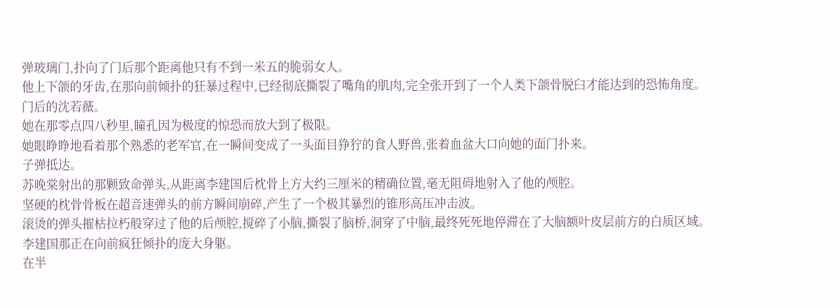弹玻璃门,扑向了门后那个距离他只有不到一米五的脆弱女人。
他上下颌的牙齿,在那向前倾扑的狂暴过程中,已经彻底撕裂了嘴角的肌肉,完全张开到了一个人类下颌骨脱臼才能达到的恐怖角度。
门后的沈若薇。
她在那零点四八秒里,瞳孔因为极度的惊恐而放大到了极限。
她眼睁睁地看着那个熟悉的老军官,在一瞬间变成了一头面目狰狞的食人野兽,张着血盆大口向她的面门扑来。
子弹抵达。
苏晚棠射出的那颗致命弹头,从距离李建国后枕骨上方大约三厘米的精确位置,毫无阻碍地射入了他的颅腔。
坚硬的枕骨骨板在超音速弹头的前方瞬间崩碎,产生了一个极其暴烈的锥形高压冲击波。
滚烫的弹头摧枯拉朽般穿过了他的后颅腔,搅碎了小脑,撕裂了脑桥,洞穿了中脑,最终死死地停滞在了大脑额叶皮层前方的白质区域。
李建国那正在向前疯狂倾扑的庞大身躯。
在半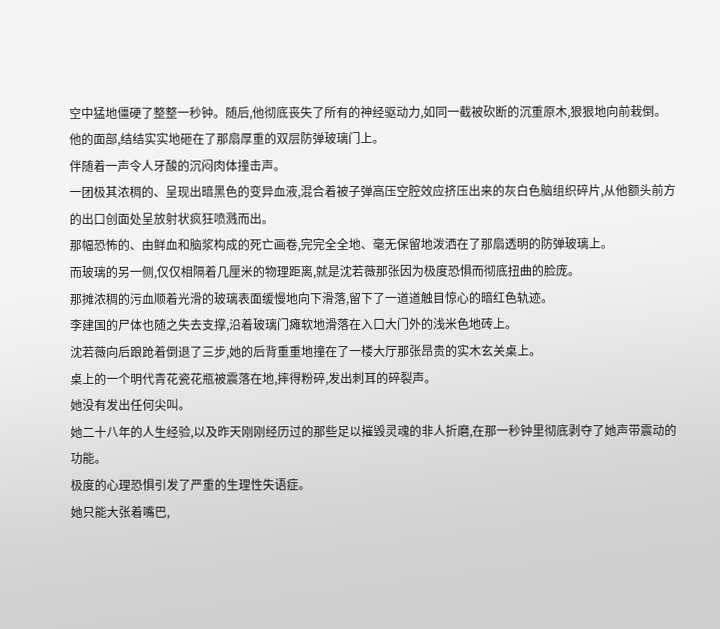空中猛地僵硬了整整一秒钟。随后,他彻底丧失了所有的神经驱动力,如同一截被砍断的沉重原木,狠狠地向前栽倒。
他的面部,结结实实地砸在了那扇厚重的双层防弹玻璃门上。
伴随着一声令人牙酸的沉闷肉体撞击声。
一团极其浓稠的、呈现出暗黑色的变异血液,混合着被子弹高压空腔效应挤压出来的灰白色脑组织碎片,从他额头前方的出口创面处呈放射状疯狂喷溅而出。
那幅恐怖的、由鲜血和脑浆构成的死亡画卷,完完全全地、毫无保留地泼洒在了那扇透明的防弹玻璃上。
而玻璃的另一侧,仅仅相隔着几厘米的物理距离,就是沈若薇那张因为极度恐惧而彻底扭曲的脸庞。
那摊浓稠的污血顺着光滑的玻璃表面缓慢地向下滑落,留下了一道道触目惊心的暗红色轨迹。
李建国的尸体也随之失去支撑,沿着玻璃门瘫软地滑落在入口大门外的浅米色地砖上。
沈若薇向后踉跄着倒退了三步,她的后背重重地撞在了一楼大厅那张昂贵的实木玄关桌上。
桌上的一个明代青花瓷花瓶被震落在地,摔得粉碎,发出刺耳的碎裂声。
她没有发出任何尖叫。
她二十八年的人生经验,以及昨天刚刚经历过的那些足以摧毁灵魂的非人折磨,在那一秒钟里彻底剥夺了她声带震动的功能。
极度的心理恐惧引发了严重的生理性失语症。
她只能大张着嘴巴,